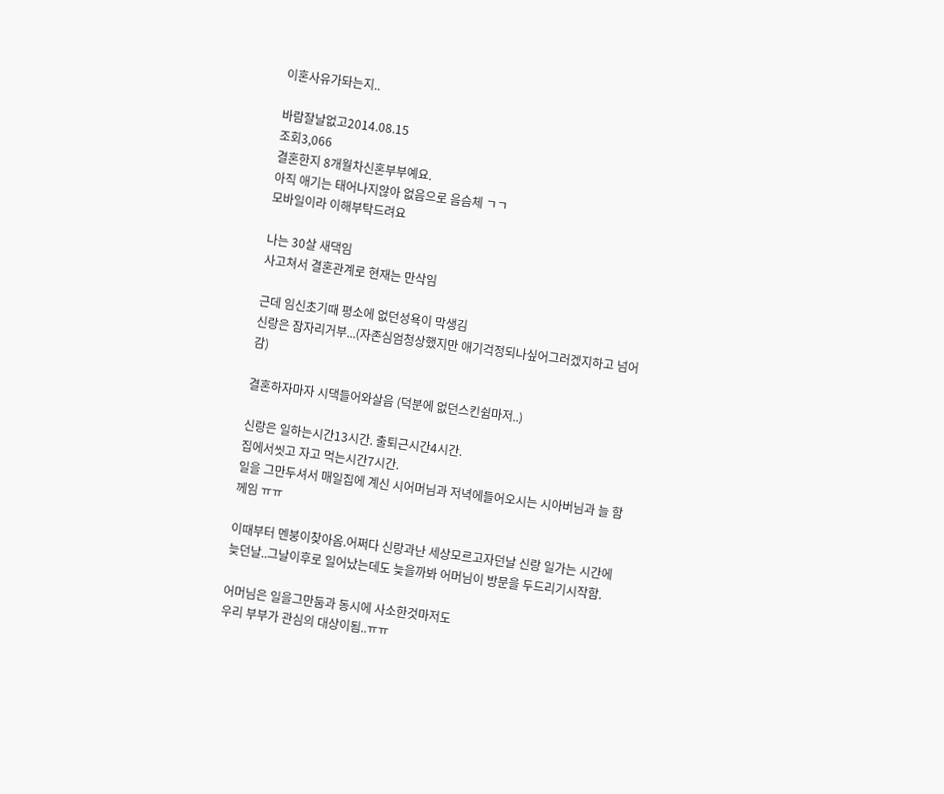이혼사유가돠는지..

바람잘날없고2014.08.15
조회3,066
결혼한지 8개월차신혼부부예요.
아직 애기는 태어나지않아 없음으로 음슴체 ㄱㄱ
모바일이라 이해부탁드려요

나는 30살 새댁임
사고쳐서 결혼관계로 현재는 만삭임

근데 임신초기때 평소에 없던성욕이 막생김
신랑은 잠자리거부...(자존심엄청상했지만 애기걱정되나싶어그러겠지하고 넘어감)

결혼하자마자 시댁들어와살음 (덕분에 없던스킨쉼마저..)

신랑은 일하는시간13시간. 출퇴근시간4시간.
집에서씻고 자고 먹는시간7시간.
일을 그만두셔서 매일집에 계신 시어머님과 저녁에들어오시는 시아버님과 늘 함께임 ㅠㅠ

이때부터 멘붕이찾아옴.어쩌다 신랑과난 세상모르고자던날 신랑 일가는 시간에 늦던날..그날이후로 일어났는데도 늦을까봐 어머님이 방문을 두드리기시작함.

어머님은 일을그만둠과 동시에 사소한것마저도
우리 부부가 관심의 대상이됨..ㅠㅠ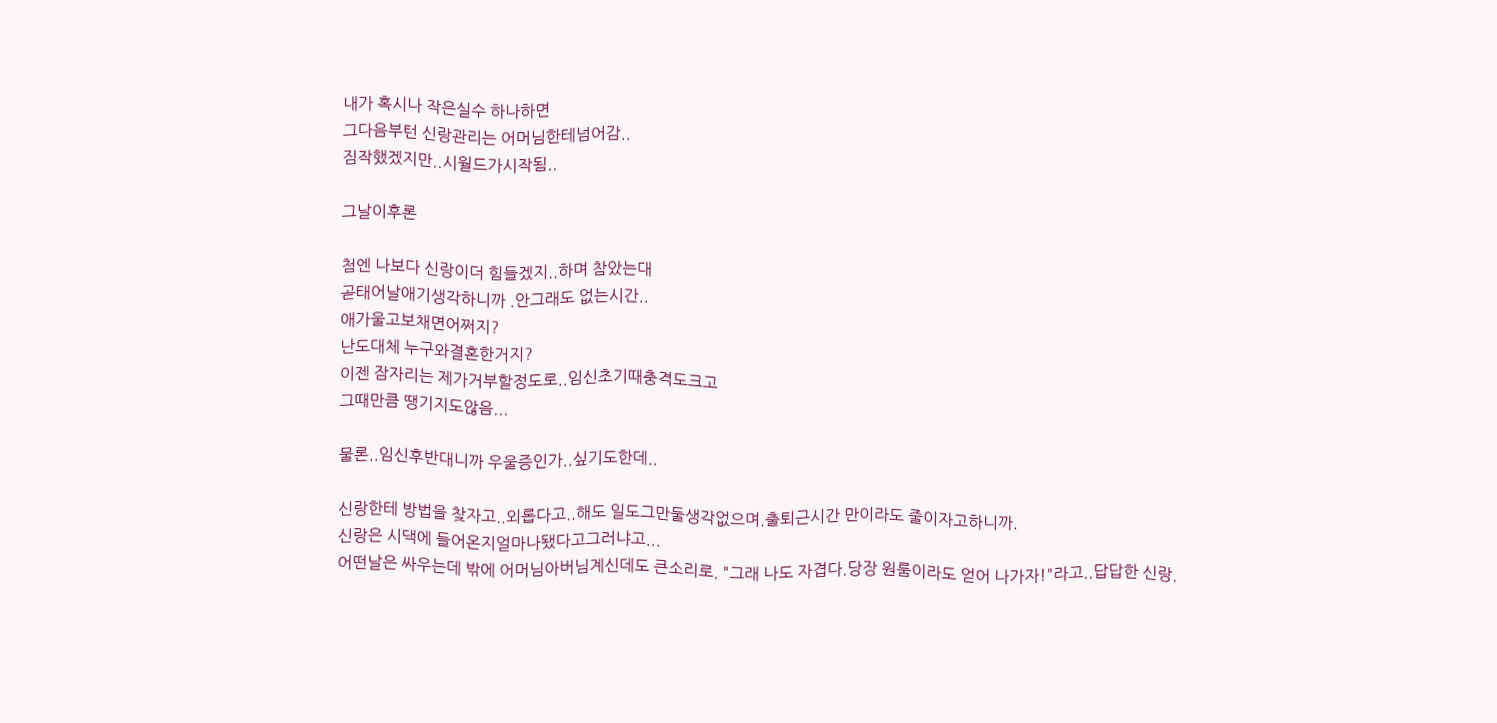내가 혹시나 작은실수 하나하면
그다음부턴 신랑관리는 어머님한테넘어감..
짐작했겠지만..시월드가시작됨..

그날이후론

첨엔 나보다 신랑이더 힘들겠지..하며 참았는대
곧태어날애기생각하니까 .안그래도 없는시간..
애가울고보채면어쩌지?
난도대체 누구와결혼한거지?
이젠 잠자리는 제가거부할정도로..임신초기때충격도크고
그때만큼 땡기지도않음...

물론..임신후반대니까 우울증인가..싶기도한데..

신랑한테 방법을 찾자고..외롭다고..해도 일도그만둘생각없으며.출퇴근시간 만이라도 줄이자고하니까.
신랑은 시댁에 들어온지얼마나됐다고그러냐고...
어떤날은 싸우는데 밖에 어머님아버님계신데도 큰소리로. "그래 나도 자겹다.당장 원룸이라도 얻어 나가자!"라고..답답한 신랑.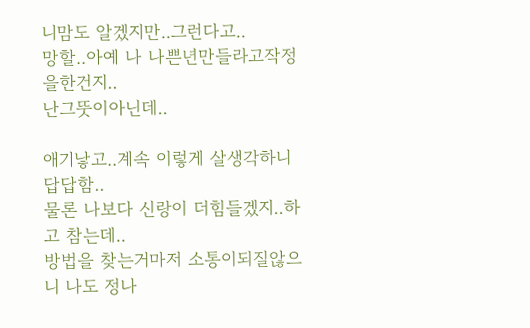니맘도 알겠지만..그런다고..
망할..아예 나 나쁜년만들라고작정을한건지..
난그뚯이아닌데..

애기낳고..계속 이렇게 살생각하니 답답함..
물론 나보다 신랑이 더힘들겠지..하고 참는데..
방법을 찾는거마저 소통이되질않으니 나도 정나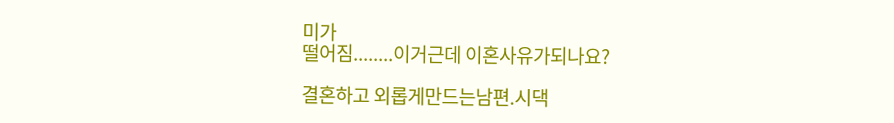미가
떨어짐........이거근데 이혼사유가되나요?

결혼하고 외롭게만드는남편.시댁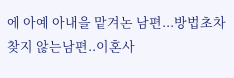에 아예 아내을 맡겨논 남편...방법초차 찾지 않는남편..이혼사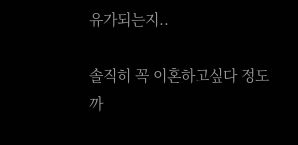유가되는지..

솔직히 꼭 이혼하고싶다 정도까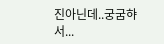진아닌데..궁굼햐서...